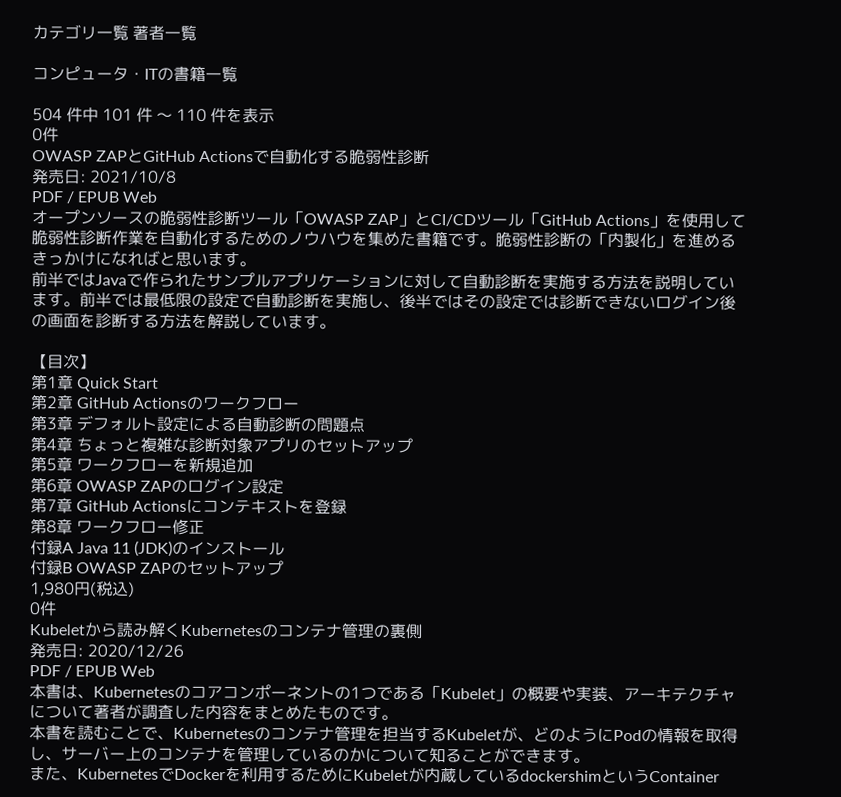カテゴリ一覧 著者一覧

コンピュータ・ITの書籍一覧

504 件中 101 件 〜 110 件を表示
0件
OWASP ZAPとGitHub Actionsで自動化する脆弱性診断
発売日: 2021/10/8
PDF / EPUB Web
オープンソースの脆弱性診断ツール「OWASP ZAP」とCI/CDツール「GitHub Actions」を使用して脆弱性診断作業を自動化するためのノウハウを集めた書籍です。脆弱性診断の「内製化」を進めるきっかけになればと思います。
前半ではJavaで作られたサンプルアプリケーションに対して自動診断を実施する方法を説明しています。前半では最低限の設定で自動診断を実施し、後半ではその設定では診断できないログイン後の画面を診断する方法を解説しています。

【目次】
第1章 Quick Start
第2章 GitHub Actionsのワークフロー
第3章 デフォルト設定による自動診断の問題点
第4章 ちょっと複雑な診断対象アプリのセットアップ
第5章 ワークフローを新規追加
第6章 OWASP ZAPのログイン設定
第7章 GitHub Actionsにコンテキストを登録
第8章 ワークフロー修正
付録A Java 11 (JDK)のインストール
付録B OWASP ZAPのセットアップ
1,980円(税込)
0件
Kubeletから読み解くKubernetesのコンテナ管理の裏側
発売日: 2020/12/26
PDF / EPUB Web
本書は、Kubernetesのコアコンポーネントの1つである「Kubelet」の概要や実装、アーキテクチャについて著者が調査した内容をまとめたものです。
本書を読むことで、Kubernetesのコンテナ管理を担当するKubeletが、どのようにPodの情報を取得し、サーバー上のコンテナを管理しているのかについて知ることができます。
また、KubernetesでDockerを利用するためにKubeletが内蔵しているdockershimというContainer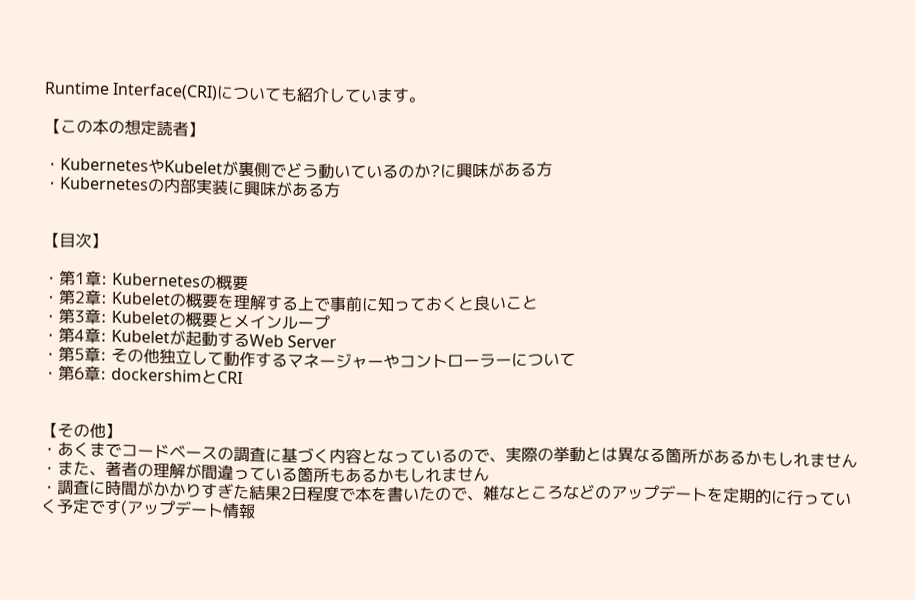Runtime Interface(CRI)についても紹介しています。

【この本の想定読者】

・KubernetesやKubeletが裏側でどう動いているのか?に興味がある方
・Kubernetesの内部実装に興味がある方


【目次】

・第1章: Kubernetesの概要
・第2章: Kubeletの概要を理解する上で事前に知っておくと良いこと
・第3章: Kubeletの概要とメインループ
・第4章: Kubeletが起動するWeb Server
・第5章: その他独立して動作するマネージャーやコントローラーについて
・第6章: dockershimとCRI


【その他】
・あくまでコードベースの調査に基づく内容となっているので、実際の挙動とは異なる箇所があるかもしれません
・また、著者の理解が間違っている箇所もあるかもしれません
・調査に時間がかかりすぎた結果2日程度で本を書いたので、雑なところなどのアップデートを定期的に行っていく予定です(アップデート情報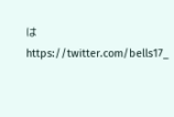は https://twitter.com/bells17_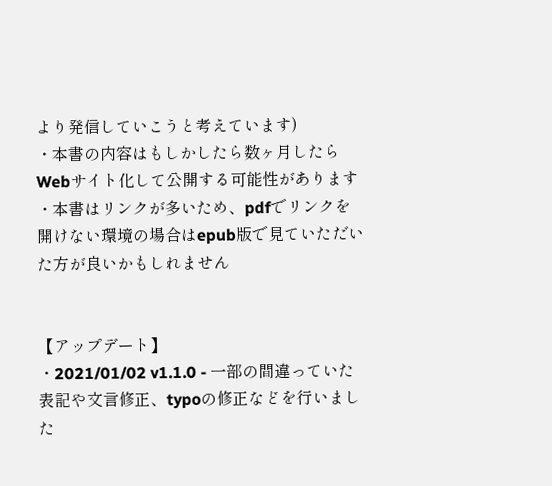より発信していこうと考えています)
・本書の内容はもしかしたら数ヶ月したらWebサイト化して公開する可能性があります
・本書はリンクが多いため、pdfでリンクを開けない環境の場合はepub版で見ていただいた方が良いかもしれません


【アップデート】
・2021/01/02 v1.1.0 - 一部の間違っていた表記や文言修正、typoの修正などを行いました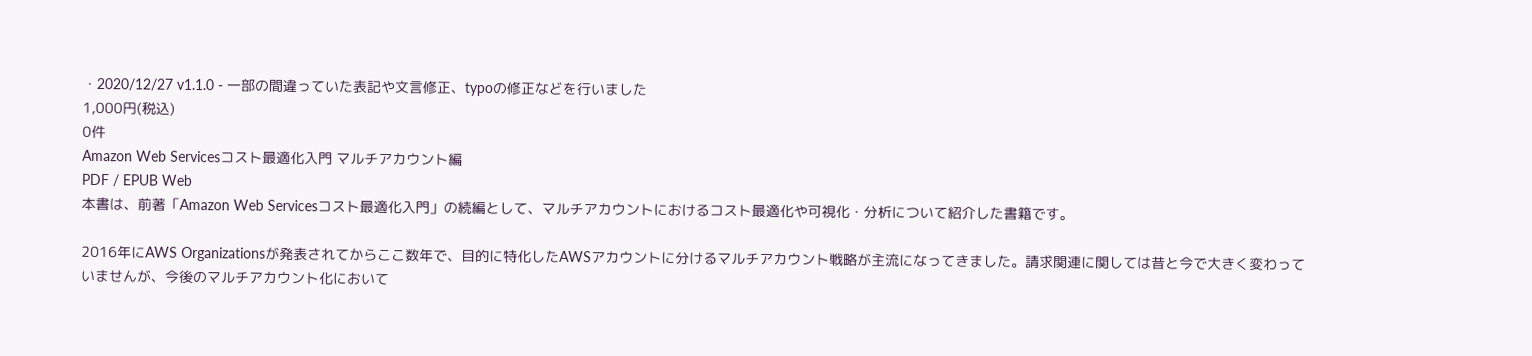・2020/12/27 v1.1.0 - 一部の間違っていた表記や文言修正、typoの修正などを行いました
1,000円(税込)
0件
Amazon Web Servicesコスト最適化入門 マルチアカウント編
PDF / EPUB Web
本書は、前著「Amazon Web Servicesコスト最適化入門」の続編として、マルチアカウントにおけるコスト最適化や可視化・分析について紹介した書籍です。

2016年にAWS Organizationsが発表されてからここ数年で、目的に特化したAWSアカウントに分けるマルチアカウント戦略が主流になってきました。請求関連に関しては昔と今で大きく変わっていませんが、今後のマルチアカウント化において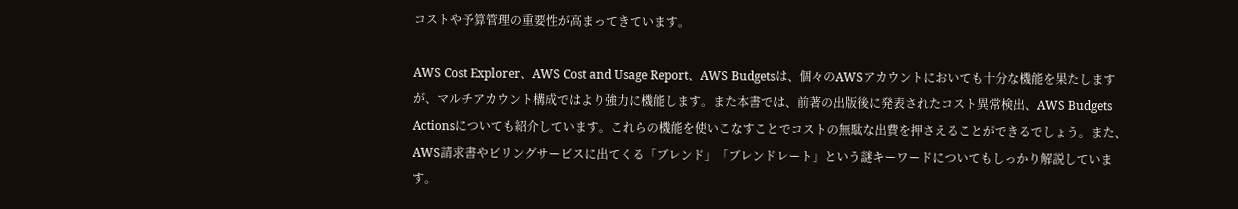コストや予算管理の重要性が高まってきています。

AWS Cost Explorer、AWS Cost and Usage Report、AWS Budgetsは、個々のAWSアカウントにおいても十分な機能を果たしますが、マルチアカウント構成ではより強力に機能します。また本書では、前著の出版後に発表されたコスト異常検出、AWS Budgets Actionsについても紹介しています。これらの機能を使いこなすことでコストの無駄な出費を押さえることができるでしょう。また、AWS請求書やビリングサービスに出てくる「ブレンド」「ブレンドレート」という謎キーワードについてもしっかり解説しています。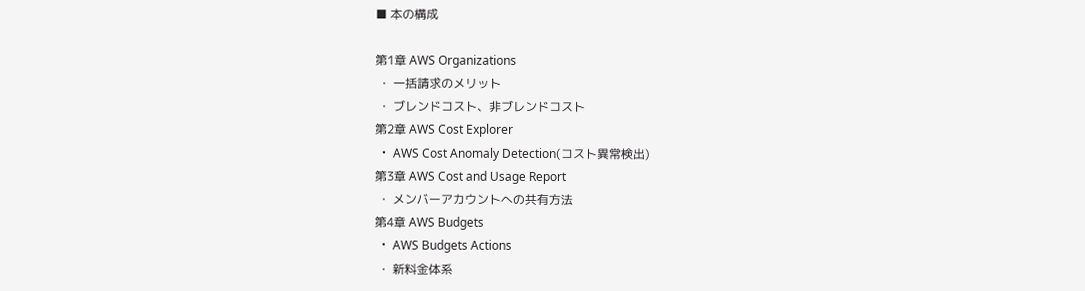■ 本の構成

第1章 AWS Organizations
 ・ 一括請求のメリット
 ・ ブレンドコスト、非ブレンドコスト
第2章 AWS Cost Explorer
 ・ AWS Cost Anomaly Detection(コスト異常検出)
第3章 AWS Cost and Usage Report
 ・ メンバーアカウントへの共有方法
第4章 AWS Budgets
 ・ AWS Budgets Actions
 ・ 新料金体系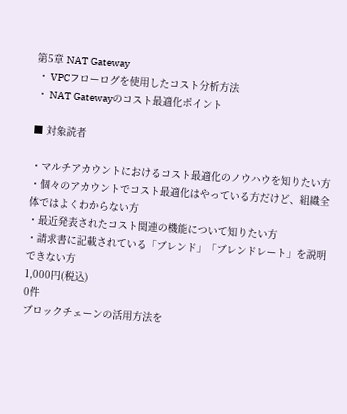第5章 NAT Gateway
 ・ VPCフローログを使用したコスト分析方法
 ・ NAT Gatewayのコスト最適化ポイント

■ 対象読者

・マルチアカウントにおけるコスト最適化のノウハウを知りたい方
・個々のアカウントでコスト最適化はやっている方だけど、組織全体ではよくわからない方
・最近発表されたコスト関連の機能について知りたい方
・請求書に記載されている「ブレンド」「ブレンドレート」を説明できない方
1,000円(税込)
0件
ブロックチェーンの活用方法を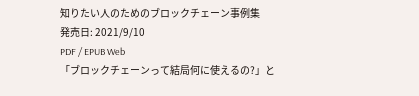知りたい人のためのブロックチェーン事例集
発売日: 2021/9/10
PDF / EPUB Web
「ブロックチェーンって結局何に使えるの?」と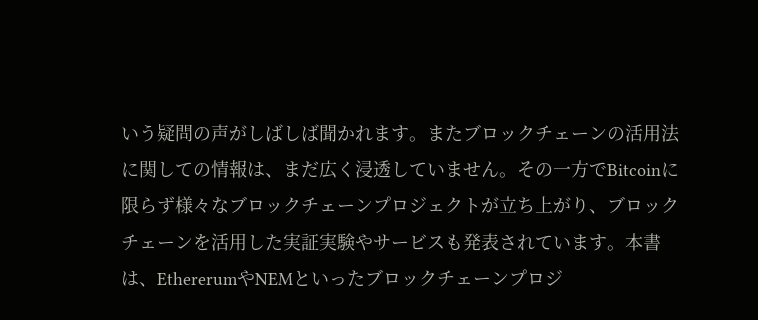いう疑問の声がしばしば聞かれます。またブロックチェーンの活用法に関しての情報は、まだ広く浸透していません。その一方でBitcoinに限らず様々なブロックチェーンプロジェクトが立ち上がり、ブロックチェーンを活用した実証実験やサービスも発表されています。本書は、EthererumやNEMといったブロックチェーンプロジ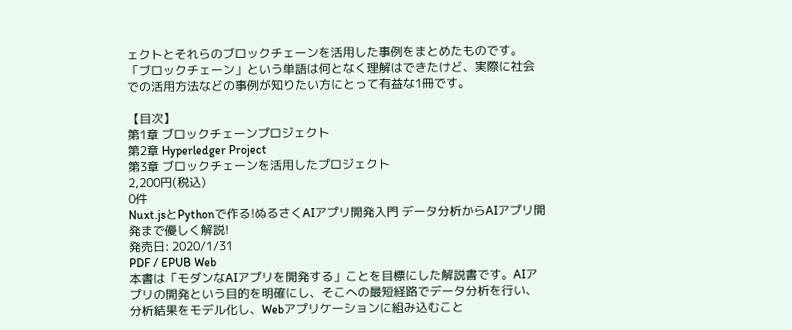ェクトとそれらのブロックチェーンを活用した事例をまとめたものです。「ブロックチェーン」という単語は何となく理解はできたけど、実際に社会での活用方法などの事例が知りたい方にとって有益な1冊です。

【目次】
第1章 ブロックチェーンプロジェクト
第2章 Hyperledger Project
第3章 ブロックチェーンを活用したプロジェクト
2,200円(税込)
0件
Nuxt.jsとPythonで作る!ぬるさくAIアプリ開発入門 データ分析からAIアプリ開発まで優しく解説!
発売日: 2020/1/31
PDF / EPUB Web
本書は「モダンなAIアプリを開発する」ことを目標にした解説書です。AIアプリの開発という目的を明確にし、そこへの最短経路でデータ分析を行い、分析結果をモデル化し、Webアプリケーションに組み込むこと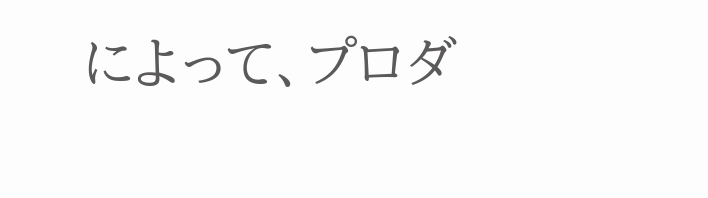によって、プロダ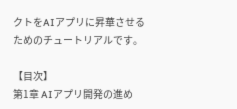クトをAIアプリに昇華させるためのチュートリアルです。

【目次】
第1章 AIアプリ開発の進め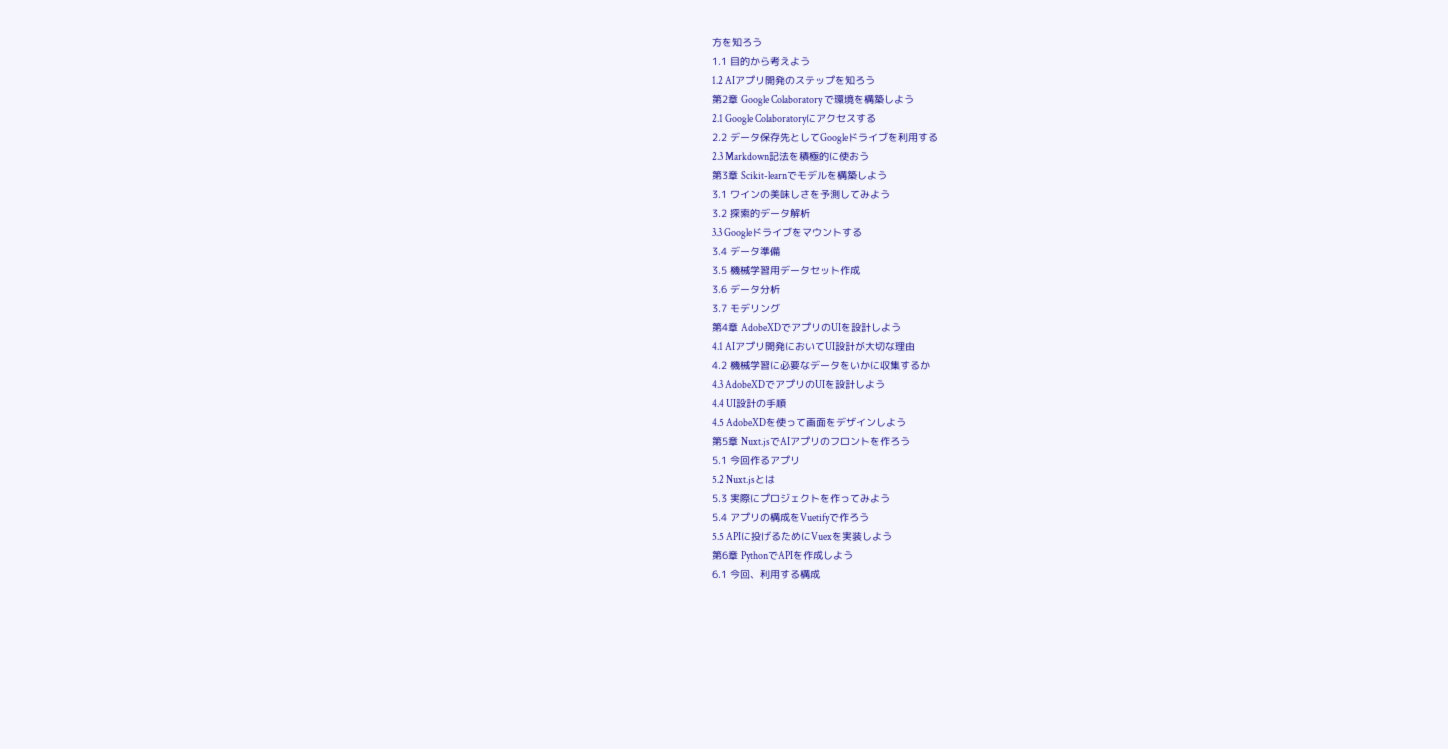方を知ろう
1.1 目的から考えよう
1.2 AIアプリ開発のステップを知ろう
第2章 Google Colaboratory で環境を構築しよう
2.1 Google Colaboratoryにアクセスする
2.2 データ保存先としてGoogleドライブを利用する
2.3 Markdown記法を積極的に使おう
第3章 Scikit-learnでモデルを構築しよう
3.1 ワインの美味しさを予測してみよう
3.2 探索的データ解析
3.3 Googleドライブをマウントする
3.4 データ準備
3.5 機械学習用データセット作成
3.6 データ分析
3.7 モデリング
第4章 AdobeXDでアプリのUIを設計しよう
4.1 AIアプリ開発においてUI設計が大切な理由
4.2 機械学習に必要なデータをいかに収集するか
4.3 AdobeXDでアプリのUIを設計しよう
4.4 UI設計の手順
4.5 AdobeXDを使って画面をデザインしよう
第5章 Nuxt.jsでAIアプリのフロントを作ろう
5.1 今回作るアプリ
5.2 Nuxt.jsとは
5.3 実際にプロジェクトを作ってみよう
5.4 アプリの構成をVuetifyで作ろう
5.5 APIに投げるためにVuexを実装しよう
第6章 PythonでAPIを作成しよう
6.1 今回、利用する構成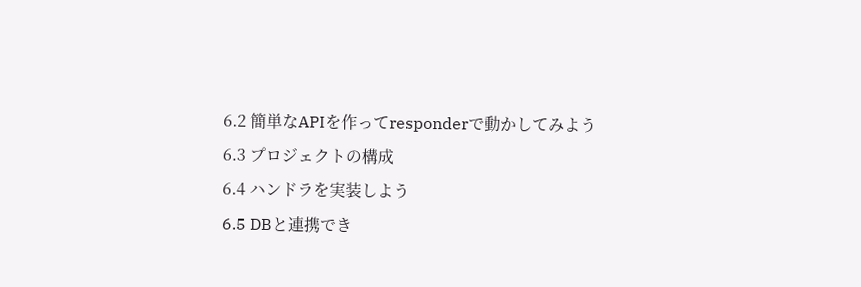6.2 簡単なAPIを作ってresponderで動かしてみよう
6.3 プロジェクトの構成
6.4 ハンドラを実装しよう
6.5 DBと連携でき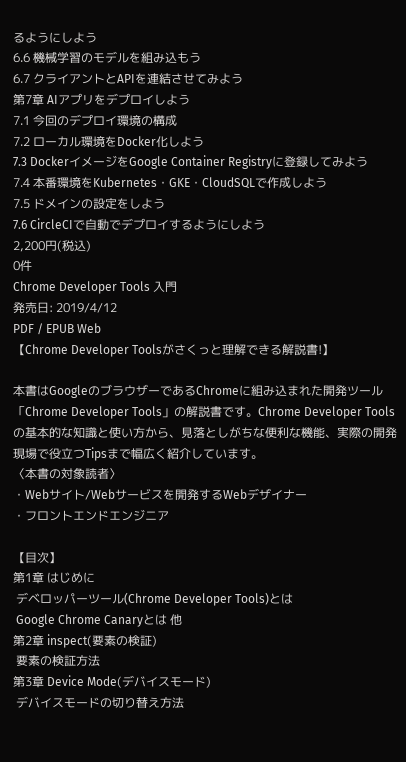るようにしよう
6.6 機械学習のモデルを組み込もう
6.7 クライアントとAPIを連結させてみよう
第7章 AIアプリをデプロイしよう
7.1 今回のデプロイ環境の構成
7.2 ローカル環境をDocker化しよう
7.3 DockerイメージをGoogle Container Registryに登録してみよう
7.4 本番環境をKubernetes・GKE・CloudSQLで作成しよう
7.5 ドメインの設定をしよう
7.6 CircleCIで自動でデプロイするようにしよう
2,200円(税込)
0件
Chrome Developer Tools 入門
発売日: 2019/4/12
PDF / EPUB Web
【Chrome Developer Toolsがさくっと理解できる解説書!】

本書はGoogleのブラウザーであるChromeに組み込まれた開発ツール「Chrome Developer Tools」の解説書です。Chrome Developer Toolsの基本的な知識と使い方から、見落としがちな便利な機能、実際の開発現場で役立つTipsまで幅広く紹介しています。
〈本書の対象読者〉
・Webサイト/Webサービスを開発するWebデザイナー
・フロントエンドエンジニア

【目次】
第1章 はじめに
 デベロッパーツール(Chrome Developer Tools)とは
 Google Chrome Canaryとは 他
第2章 inspect(要素の検証)
 要素の検証方法
第3章 Device Mode(デバイスモード)
 デバイスモードの切り替え方法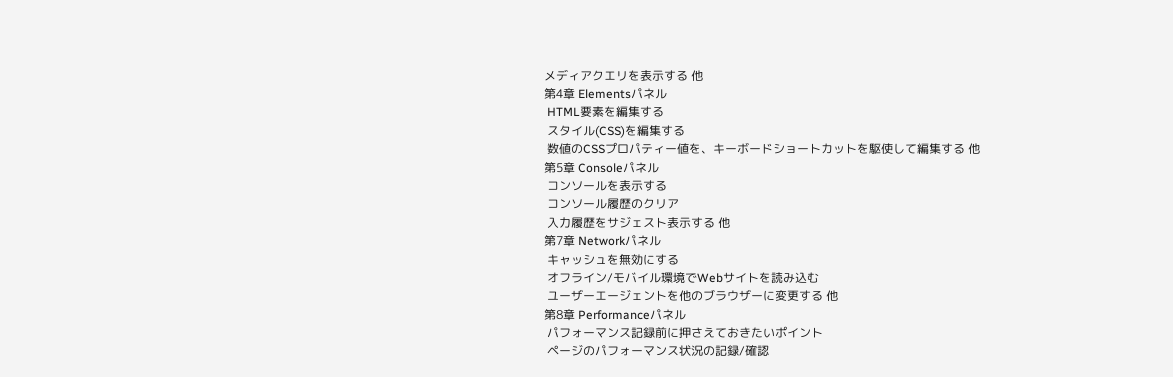メディアクエリを表示する 他
第4章 Elementsパネル
 HTML要素を編集する
 スタイル(CSS)を編集する
 数値のCSSプロパティー値を、キーボードショートカットを駆使して編集する 他
第5章 Consoleパネル
 コンソールを表示する
 コンソール履歴のクリア
 入力履歴をサジェスト表示する 他
第7章 Networkパネル
 キャッシュを無効にする
 オフライン/モバイル環境でWebサイトを読み込む
 ユーザーエージェントを他のブラウザーに変更する 他
第8章 Performanceパネル
 パフォーマンス記録前に押さえておきたいポイント
 ページのパフォーマンス状況の記録/確認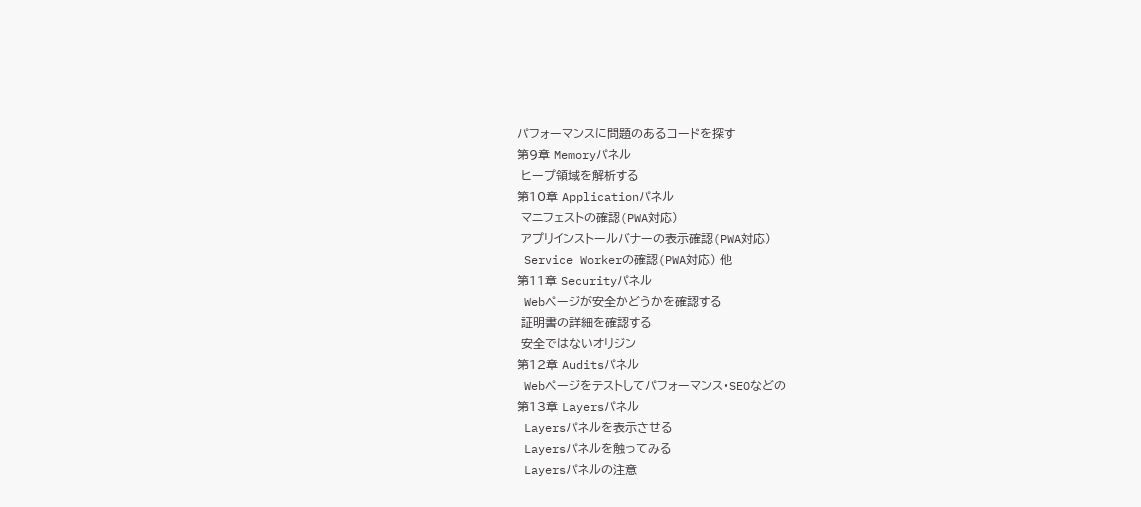パフォーマンスに問題のあるコードを探す
第9章 Memoryパネル
 ヒープ領域を解析する
第10章 Applicationパネル
 マニフェストの確認(PWA対応)
 アプリインストールバナーの表示確認(PWA対応)
 Service Workerの確認(PWA対応) 他
第11章 Securityパネル
 Webページが安全かどうかを確認する
 証明書の詳細を確認する
 安全ではないオリジン
第12章 Auditsパネル
 Webページをテストしてパフォーマンス・SEOなどの
第13章 Layersパネル
 Layersパネルを表示させる
 Layersパネルを触ってみる
 Layersパネルの注意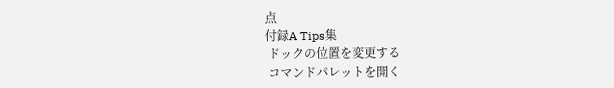点
付録A Tips集
 ドックの位置を変更する
 コマンドパレットを開く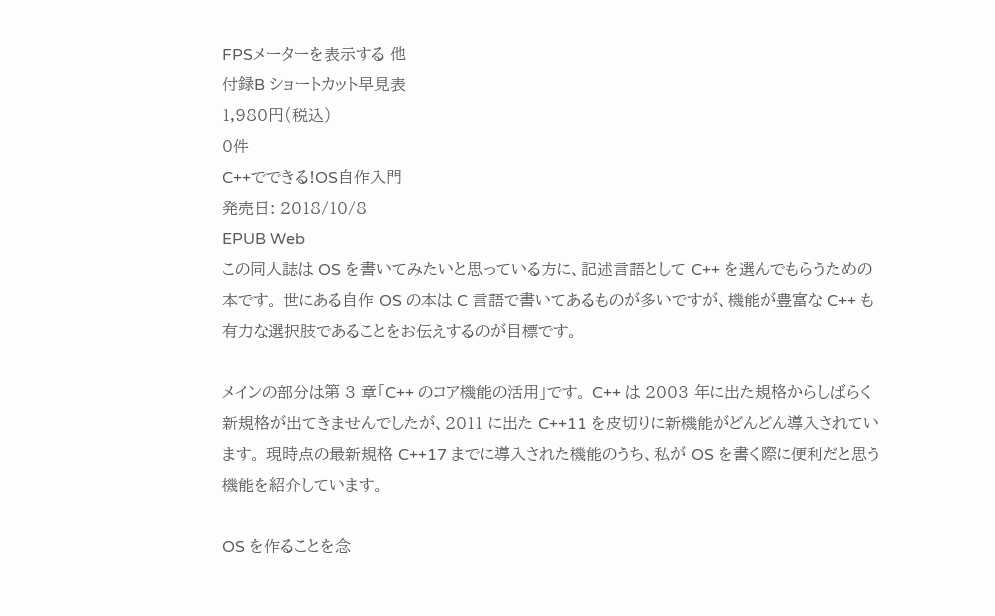FPSメーターを表示する 他
付録B ショートカット早見表
1,980円(税込)
0件
C++でできる!OS自作入門
発売日: 2018/10/8
EPUB Web
この同人誌は OS を書いてみたいと思っている方に、記述言語として C++ を選んでもらうための本です。 世にある自作 OS の本は C 言語で書いてあるものが多いですが、機能が豊富な C++ も有力な選択肢であることをお伝えするのが目標です。

メインの部分は第 3 章「C++ のコア機能の活用」です。 C++ は 2003 年に出た規格からしばらく新規格が出てきませんでしたが、2011 に出た C++11 を皮切りに新機能がどんどん導入されています。 現時点の最新規格 C++17 までに導入された機能のうち、私が OS を書く際に便利だと思う機能を紹介しています。

OS を作ることを念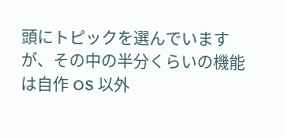頭にトピックを選んでいますが、その中の半分くらいの機能は自作 OS 以外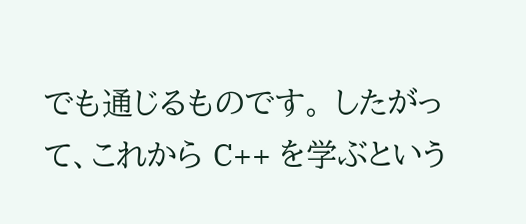でも通じるものです。 したがって、これから C++ を学ぶという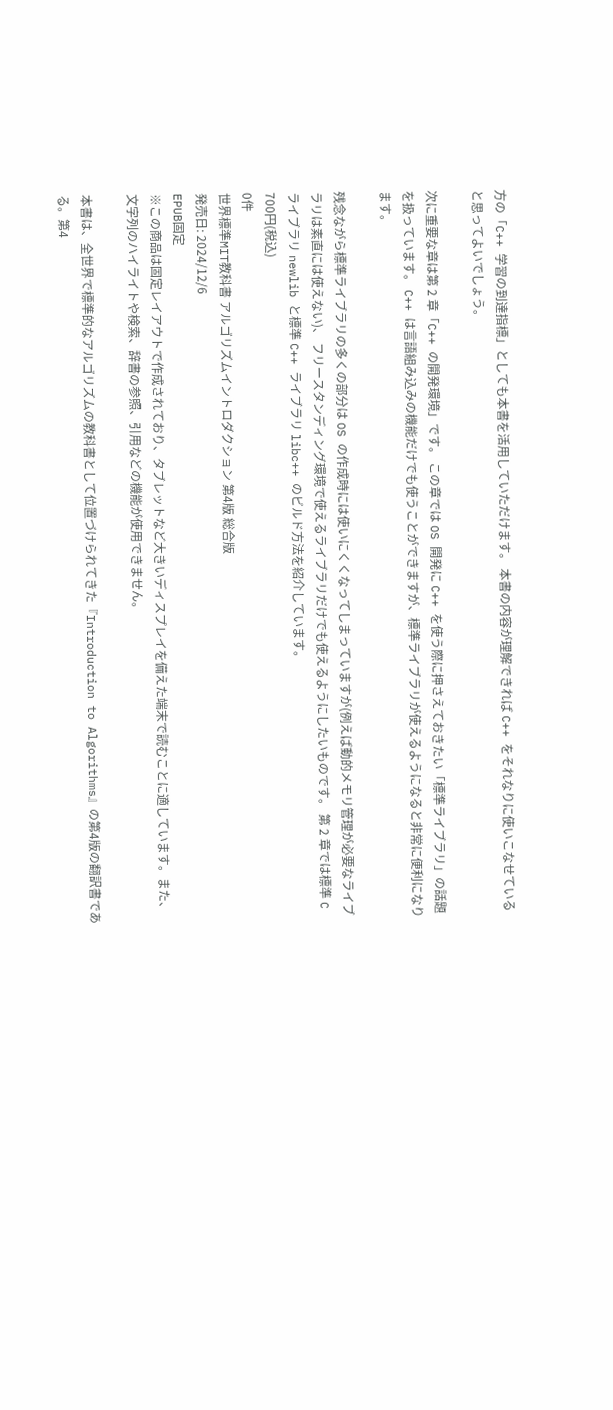方の「C++ 学習の到達指標」としても本書を活用していただけます。 本書の内容が理解できれば C++ をそれなりに使いこなせていると思ってよいでしょう。

次に重要な章は第 2 章「C++ の開発環境」です。 この章では OS 開発に C++ を使う際に押さえておきたい「標準ライブラリ」の話題を扱っています。 C++ は言語組み込みの機能だけでも使うことができますが、標準ライブラリが使えるようになると非常に便利になります。

残念ながら標準ライブラリの多くの部分は OS の作成時には使いにくくなってしまっていますが(例えば動的メモリ管理が必要なライブラリは素直には使えない)、 フリースタンディング環境で使えるライブラリだけでも使えるようにしたいものです。 第 2 章では標準 C ライブラリ newlib と標準 C++ ライブラリ libc++ のビルド方法を紹介しています。
700円(税込)
0件
世界標準MIT教科書 アルゴリズムイントロダクション 第4版 総合版
発売日: 2024/12/6
EPUB固定
※この商品は固定レイアウトで作成されており、タブレットなど大きいディスプレイを備えた端末で読むことに適しています。また、文字列のハイライトや検索、辞書の参照、引用などの機能が使用できません。

本書は、全世界で標準的なアルゴリズムの教科書として位置づけられてきた『Introduction to Algorithms』の第4版の翻訳書である。第4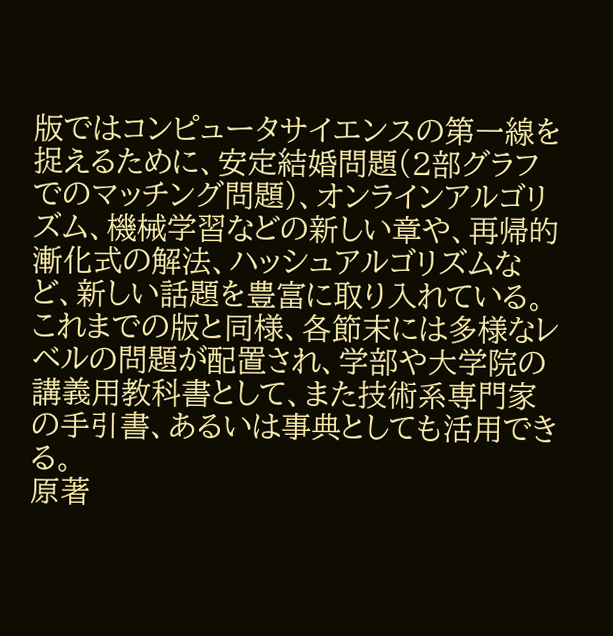版ではコンピュータサイエンスの第一線を捉えるために、安定結婚問題(2部グラフでのマッチング問題)、オンラインアルゴリズム、機械学習などの新しい章や、再帰的漸化式の解法、ハッシュアルゴリズムなど、新しい話題を豊富に取り入れている。これまでの版と同様、各節末には多様なレベルの問題が配置され、学部や大学院の講義用教科書として、また技術系専門家の手引書、あるいは事典としても活用できる。
原著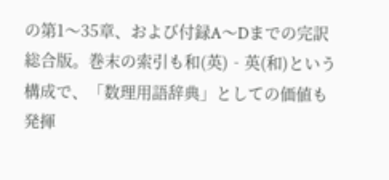の第1〜35章、および付録A〜Dまでの完訳総合版。巻末の索引も和(英)‐英(和)という構成で、「数理用語辞典」としての価値も発揮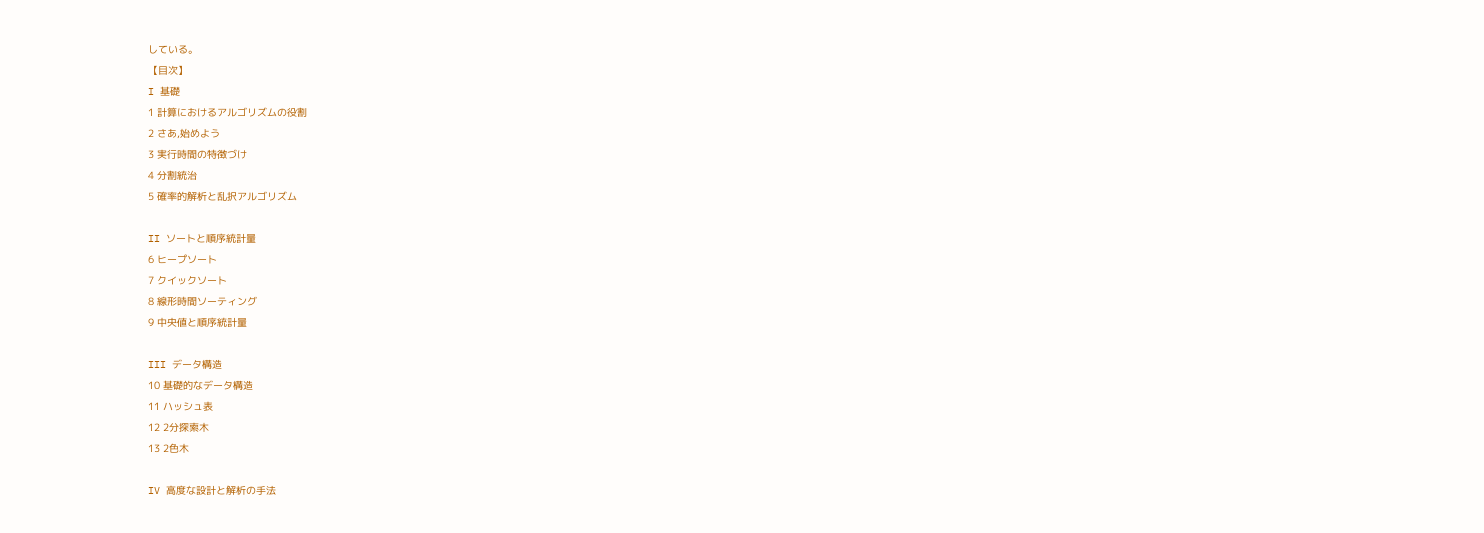している。
【目次】
I 基礎
1 計算におけるアルゴリズムの役割
2 さあ,始めよう
3 実行時間の特徴づけ
4 分割統治
5 確率的解析と乱択アルゴリズム

II ソートと順序統計量
6 ヒープソート
7 クイックソート
8 線形時間ソーティング
9 中央値と順序統計量

III データ構造
10 基礎的なデータ構造
11 ハッシュ表
12 2分探索木
13 2色木

IV 高度な設計と解析の手法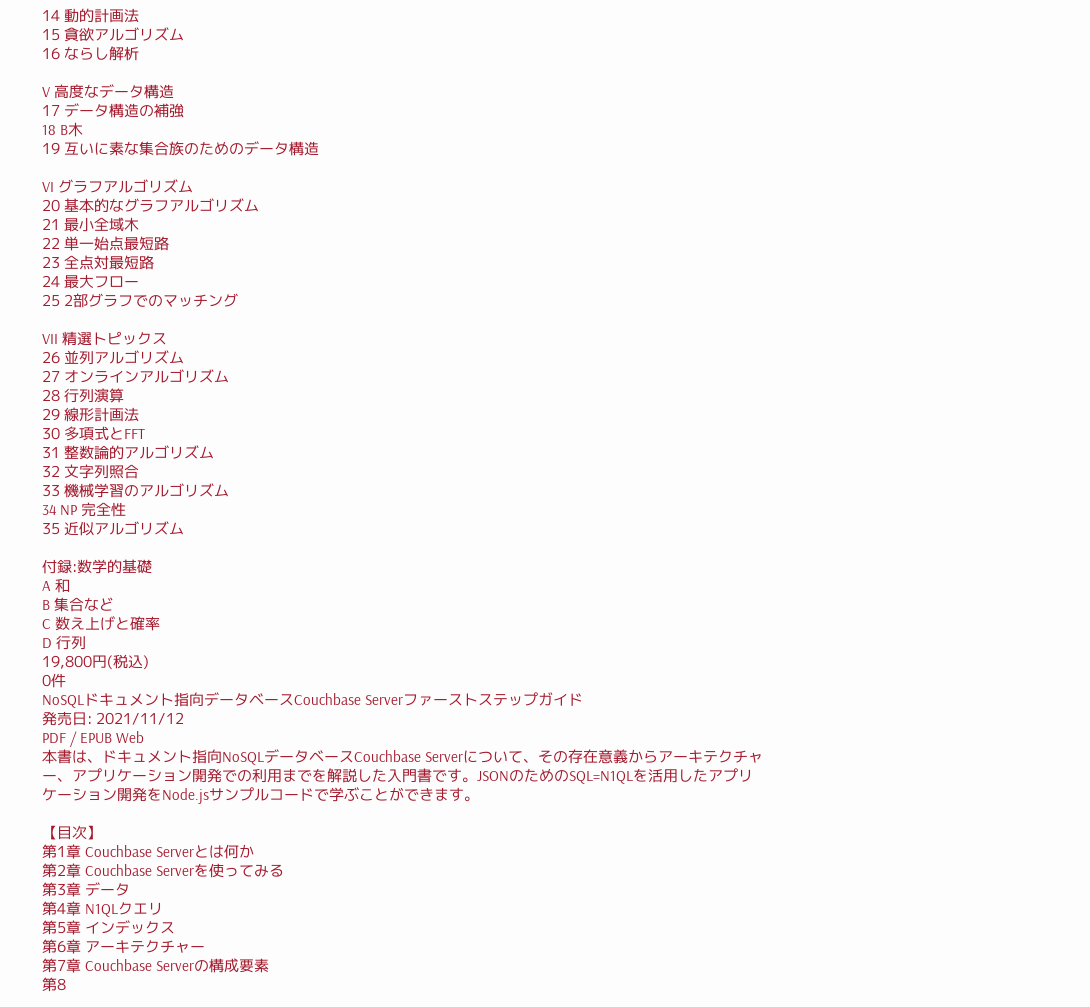14 動的計画法
15 貪欲アルゴリズム
16 ならし解析

V 高度なデータ構造
17 データ構造の補強
18 B木
19 互いに素な集合族のためのデータ構造

VI グラフアルゴリズム
20 基本的なグラフアルゴリズム
21 最小全域木
22 単一始点最短路
23 全点対最短路
24 最大フロー
25 2部グラフでのマッチング

VII 精選トピックス
26 並列アルゴリズム
27 オンラインアルゴリズム
28 行列演算
29 線形計画法
30 多項式とFFT
31 整数論的アルゴリズム
32 文字列照合
33 機械学習のアルゴリズム
34 NP 完全性
35 近似アルゴリズム

付録:数学的基礎
A 和
B 集合など
C 数え上げと確率
D 行列
19,800円(税込)
0件
NoSQLドキュメント指向データベースCouchbase Serverファーストステップガイド
発売日: 2021/11/12
PDF / EPUB Web
本書は、ドキュメント指向NoSQLデータベースCouchbase Serverについて、その存在意義からアーキテクチャー、アプリケーション開発での利用までを解説した入門書です。JSONのためのSQL=N1QLを活用したアプリケーション開発をNode.jsサンプルコードで学ぶことができます。

【目次】
第1章 Couchbase Serverとは何か
第2章 Couchbase Serverを使ってみる
第3章 データ
第4章 N1QLクエリ
第5章 インデックス
第6章 アーキテクチャー
第7章 Couchbase Serverの構成要素
第8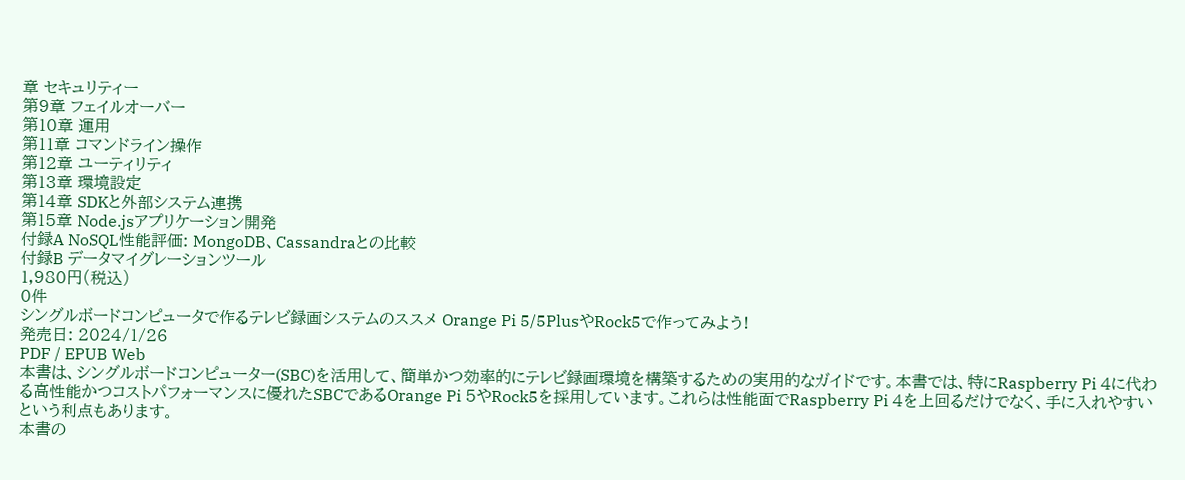章 セキュリティー
第9章 フェイルオーバー
第10章 運用
第11章 コマンドライン操作
第12章 ユーティリティ
第13章 環境設定
第14章 SDKと外部システム連携
第15章 Node.jsアプリケーション開発
付録A NoSQL性能評価: MongoDB、Cassandraとの比較
付録B データマイグレーションツール
1,980円(税込)
0件
シングルボードコンピュータで作るテレビ録画システムのススメ Orange Pi 5/5PlusやRock5で作ってみよう!
発売日: 2024/1/26
PDF / EPUB Web
本書は、シングルボードコンピューター(SBC)を活用して、簡単かつ効率的にテレビ録画環境を構築するための実用的なガイドです。本書では、特にRaspberry Pi 4に代わる高性能かつコストパフォーマンスに優れたSBCであるOrange Pi 5やRock5を採用しています。これらは性能面でRaspberry Pi 4を上回るだけでなく、手に入れやすいという利点もあります。
本書の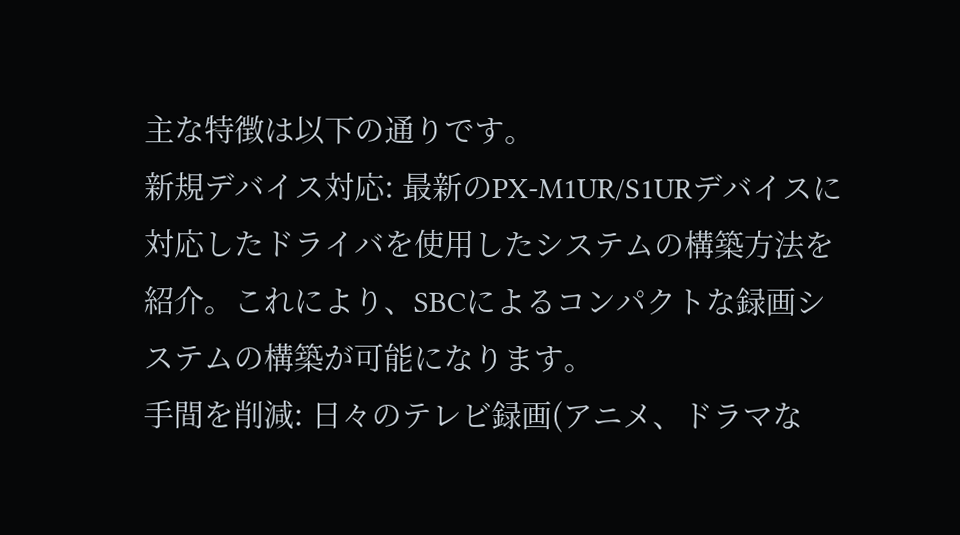主な特徴は以下の通りです。
新規デバイス対応: 最新のPX-M1UR/S1URデバイスに対応したドライバを使用したシステムの構築方法を紹介。これにより、SBCによるコンパクトな録画システムの構築が可能になります。
手間を削減: 日々のテレビ録画(アニメ、ドラマな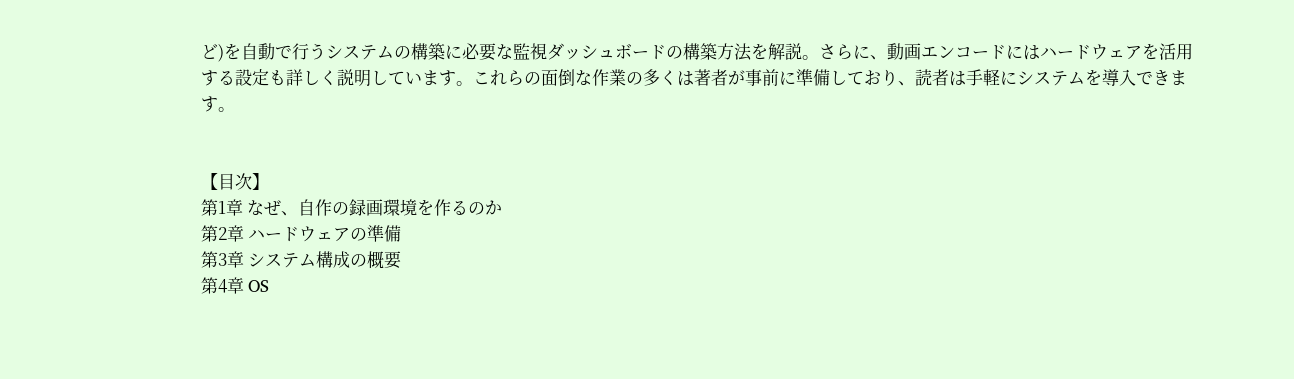ど)を自動で行うシステムの構築に必要な監視ダッシュボードの構築方法を解説。さらに、動画エンコードにはハードウェアを活用する設定も詳しく説明しています。これらの面倒な作業の多くは著者が事前に準備しており、読者は手軽にシステムを導入できます。


【目次】
第1章 なぜ、自作の録画環境を作るのか
第2章 ハードウェアの準備
第3章 システム構成の概要
第4章 OS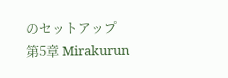のセットアップ
第5章 Mirakurun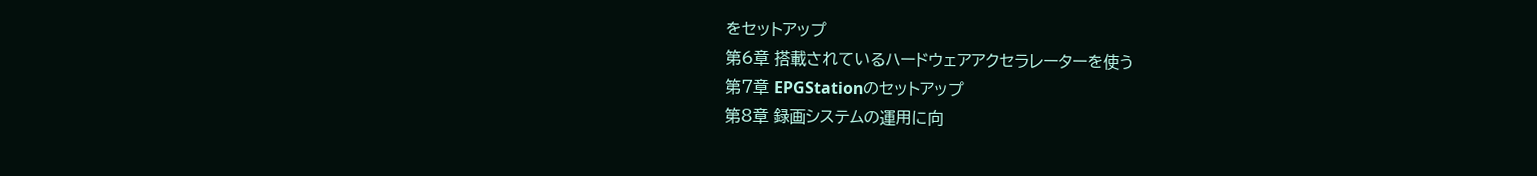をセットアップ
第6章 搭載されているハードウェアアクセラレーターを使う
第7章 EPGStationのセットアップ
第8章 録画システムの運用に向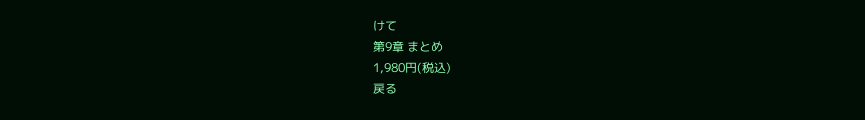けて
第9章 まとめ
1,980円(税込)
戻る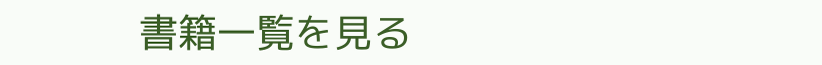書籍一覧を見る